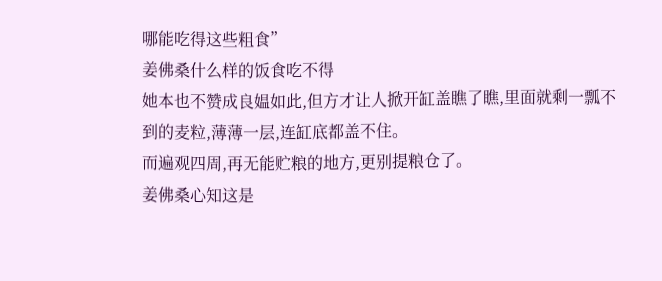哪能吃得这些粗食”
姜佛桑什么样的饭食吃不得
她本也不赞成良媪如此,但方才让人掀开缸盖瞧了瞧,里面就剩一瓢不到的麦粒,薄薄一层,连缸底都盖不住。
而遍观四周,再无能贮粮的地方,更别提粮仓了。
姜佛桑心知这是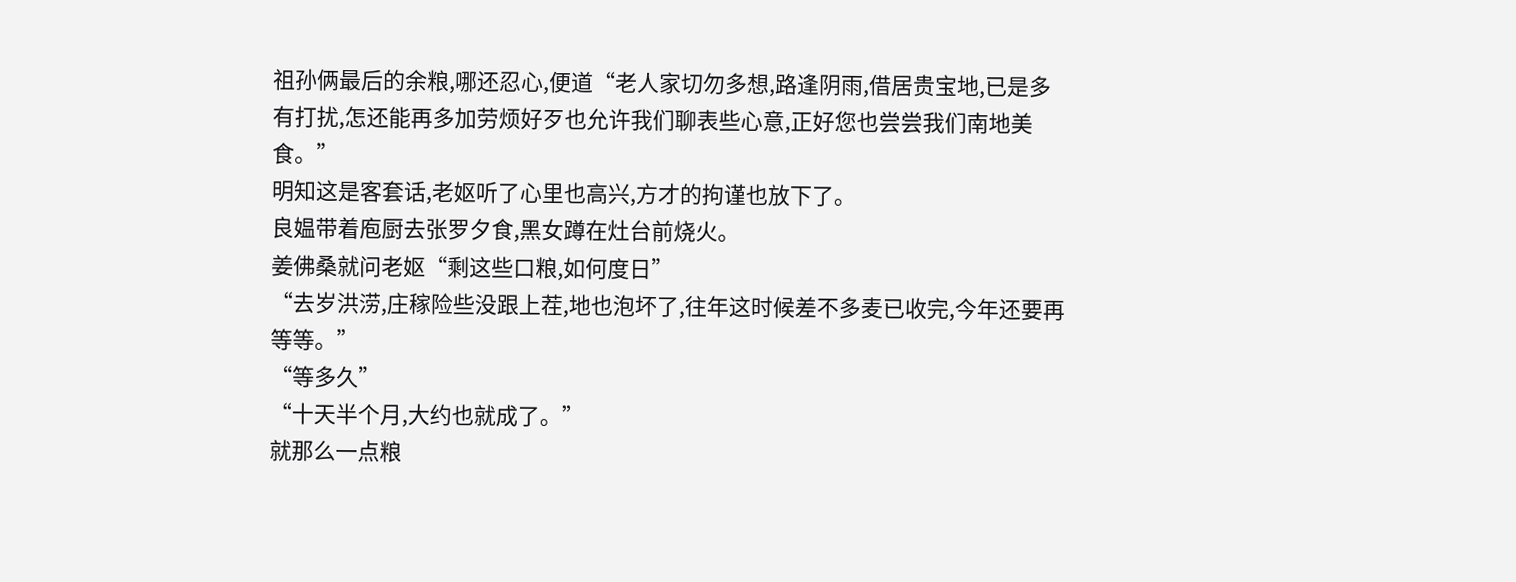祖孙俩最后的余粮,哪还忍心,便道“老人家切勿多想,路逢阴雨,借居贵宝地,已是多有打扰,怎还能再多加劳烦好歹也允许我们聊表些心意,正好您也尝尝我们南地美食。”
明知这是客套话,老妪听了心里也高兴,方才的拘谨也放下了。
良媪带着庖厨去张罗夕食,黑女蹲在灶台前烧火。
姜佛桑就问老妪“剩这些口粮,如何度日”
“去岁洪涝,庄稼险些没跟上茬,地也泡坏了,往年这时候差不多麦已收完,今年还要再等等。”
“等多久”
“十天半个月,大约也就成了。”
就那么一点粮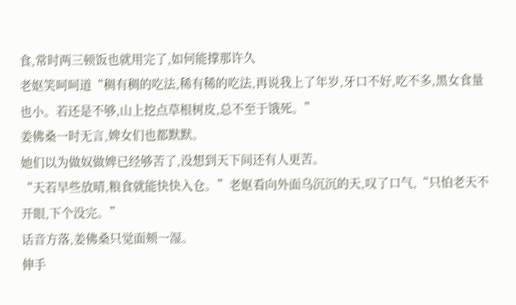食,常时两三顿饭也就用完了,如何能撑那许久
老妪笑呵呵道“稠有稠的吃法,稀有稀的吃法,再说我上了年岁,牙口不好,吃不多,黑女食量也小。若还是不够,山上挖点草根树皮,总不至于饿死。”
姜佛桑一时无言,婢女们也都默默。
她们以为做奴做婢已经够苦了,没想到天下间还有人更苦。
“天若早些放晴,粮食就能快快入仓。”老妪看向外面乌沉沉的天,叹了口气,“只怕老天不开眼,下个没完。”
话音方落,姜佛桑只觉面颊一湿。
伸手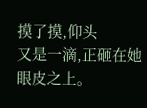摸了摸,仰头
又是一滴,正砸在她眼皮之上。